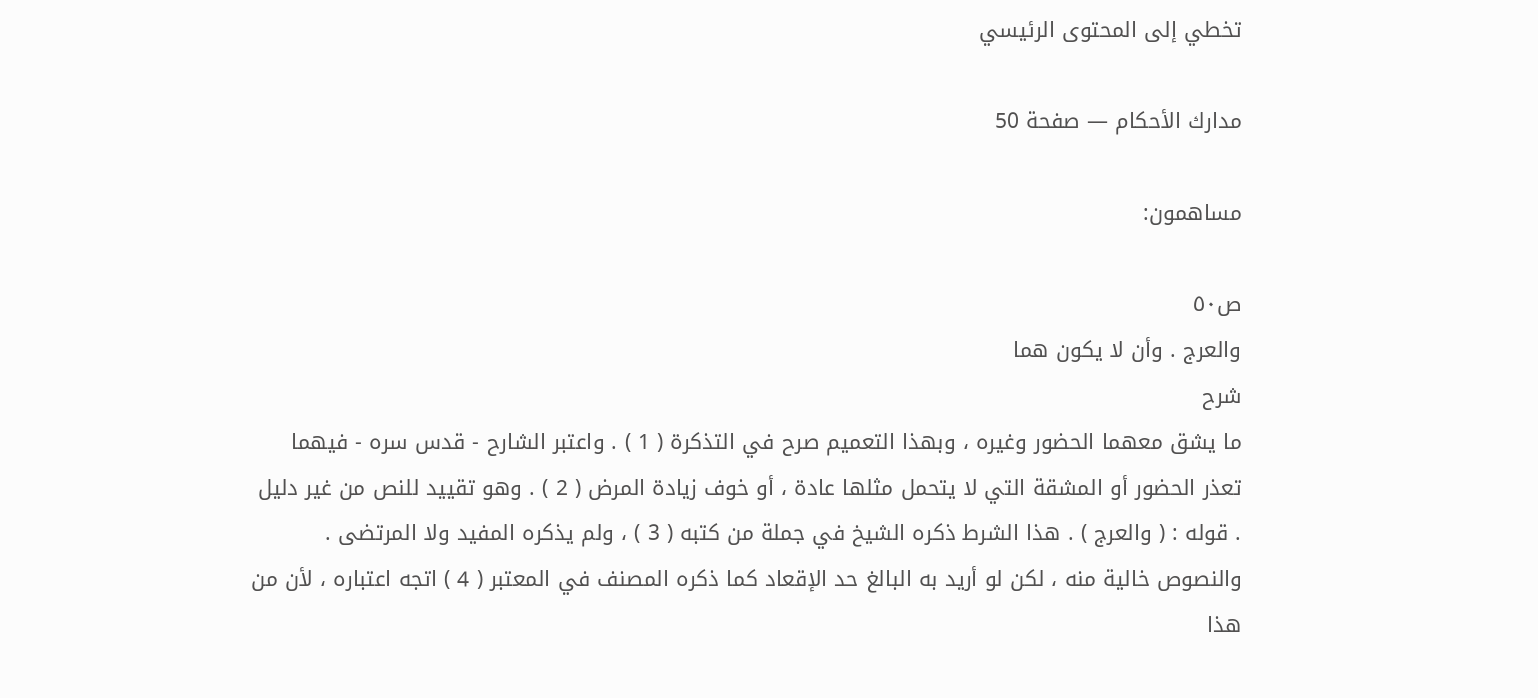تخطي إلى المحتوى الرئيسي

مدارك الأحكام — صفحة 50

مساهمون:

ص٥٠
والعرج . وأن لا يكون هما
شرح
ما يشق معهما الحضور وغيره ، وبهذا التعميم صرح في التذكرة ( 1 ) . واعتبر الشارح - قدس سره - فيهما تعذر الحضور أو المشقة التي لا يتحمل مثلها عادة ، أو خوف زيادة المرض ( 2 ) . وهو تقييد للنص من غير دليل . قوله : ( والعرج ) . هذا الشرط ذكره الشيخ في جملة من كتبه ( 3 ) ، ولم يذكره المفيد ولا المرتضى . والنصوص خالية منه ، لكن لو أريد به البالغ حد الإقعاد كما ذكره المصنف في المعتبر ( 4 ) اتجه اعتباره ، لأن من هذا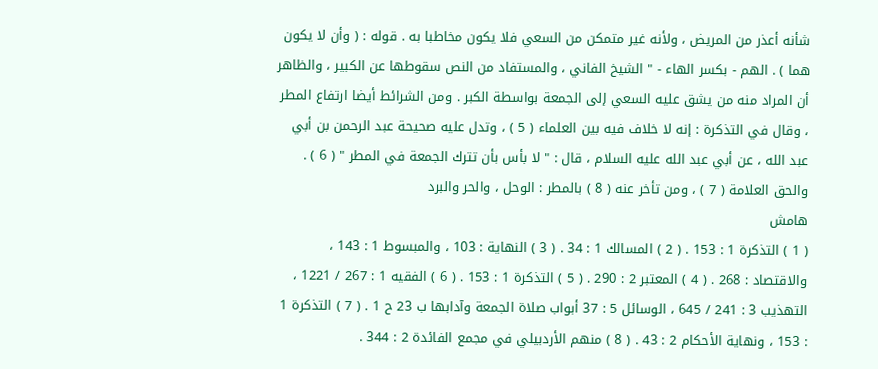شأنه أعذر من المريض ، ولأنه غير متمكن من السعي فلا يكون مخاطبا به . قوله : ( وأن لا يكون هما ) . الهم - بكسر الهاء - " الشيخ الفاني ، والمستفاد من النص سقوطها عن الكبير ، والظاهر أن المراد منه من يشق عليه السعي إلى الجمعة بواسطة الكبر . ومن الشرائط أيضا ارتفاع المطر ، وقال في التذكرة : إنه لا خلاف فيه بين العلماء ( 5 ) ، وتدل عليه صحيحة عبد الرحمن بن أبي عبد الله ، عن أبي عبد الله عليه السلام ، قال : " لا بأس بأن تترك الجمعة في المطر " ( 6 ) . والحق العلامة ( 7 ) ، ومن تأخر عنه ( 8 ) بالمطر : الوحل ، والحر والبرد
هامش
( 1 ) التذكرة 1 : 153 . ( 2 ) المسالك 1 : 34 . ( 3 ) النهاية : 103 ، والمبسوط 1 : 143 ، والاقتصاد : 268 . ( 4 ) المعتبر 2 : 290 . ( 5 ) التذكرة 1 : 153 . ( 6 ) الفقيه 1 : 267 / 1221 ، التهذيب 3 : 241 / 645 ، الوسائل 5 : 37 أبواب صلاة الجمعة وآدابها ب 23 ح 1 . ( 7 ) التذكرة 1 : 153 ، ونهاية الأحكام 2 : 43 . ( 8 ) منهم الأردبيلي في مجمع الفائدة 2 : 344 .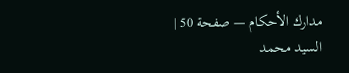مدارك الأحكام — صفحة 50 | السيد محمد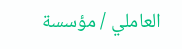العاملي / مؤسسة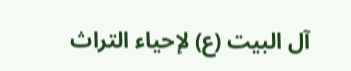آل البيت (ع) لإحياء التراث